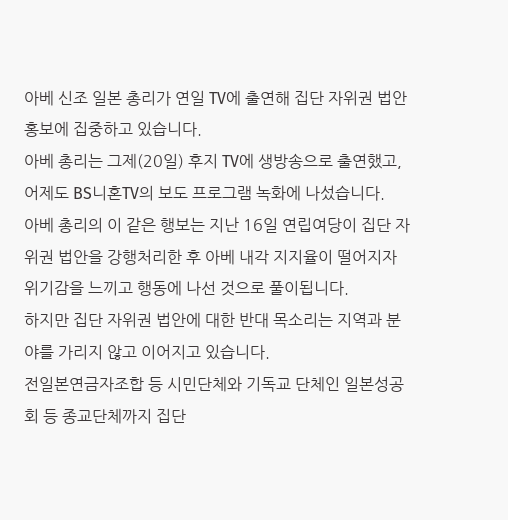아베 신조 일본 총리가 연일 TV에 출연해 집단 자위권 법안 홍보에 집중하고 있습니다.
아베 총리는 그제(20일) 후지 TV에 생방송으로 출연했고, 어제도 BS니혼TV의 보도 프로그램 녹화에 나섰습니다.
아베 총리의 이 같은 행보는 지난 16일 연립여당이 집단 자위권 법안을 강행처리한 후 아베 내각 지지율이 떨어지자 위기감을 느끼고 행동에 나선 것으로 풀이됩니다.
하지만 집단 자위권 법안에 대한 반대 목소리는 지역과 분야를 가리지 않고 이어지고 있습니다.
전일본연금자조합 등 시민단체와 기독교 단체인 일본성공회 등 종교단체까지 집단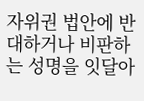자위권 법안에 반대하거나 비판하는 성명을 잇달아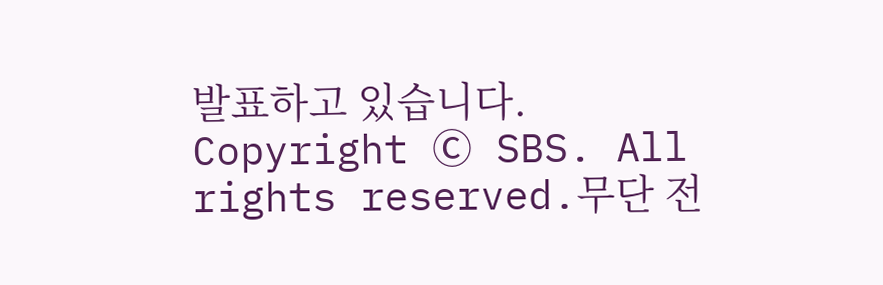발표하고 있습니다.
Copyright Ⓒ SBS. All rights reserved.무단 전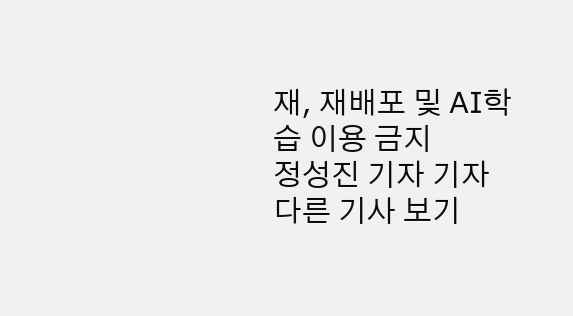재, 재배포 및 AI학습 이용 금지
정성진 기자 기자
다른 기사 보기